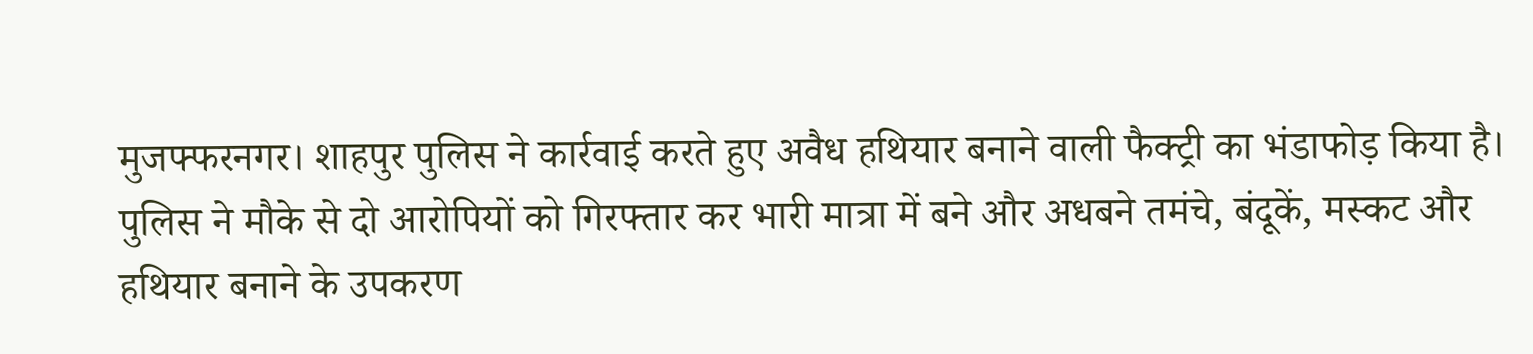मुजफ्फरनगर। शाहपुर पुलिस ने कार्रवाई करते हुए अवैध हथियार बनाने वाली फैक्ट्री का भंडाफोड़ किया है। पुलिस ने मौके से दो आरोपियों को गिरफ्तार कर भारी मात्रा में बने और अधबने तमंचे, बंदूकें, मस्कट और हथियार बनाने के उपकरण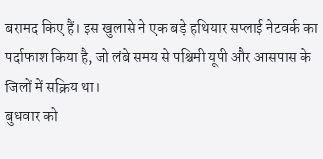बरामद किए हैं। इस खुलासे ने एक बड़े हथियार सप्लाई नेटवर्क का पर्दाफाश किया है, जो लंबे समय से पश्चिमी यूपी और आसपास के जिलों में सक्रिय था।
बुधवार को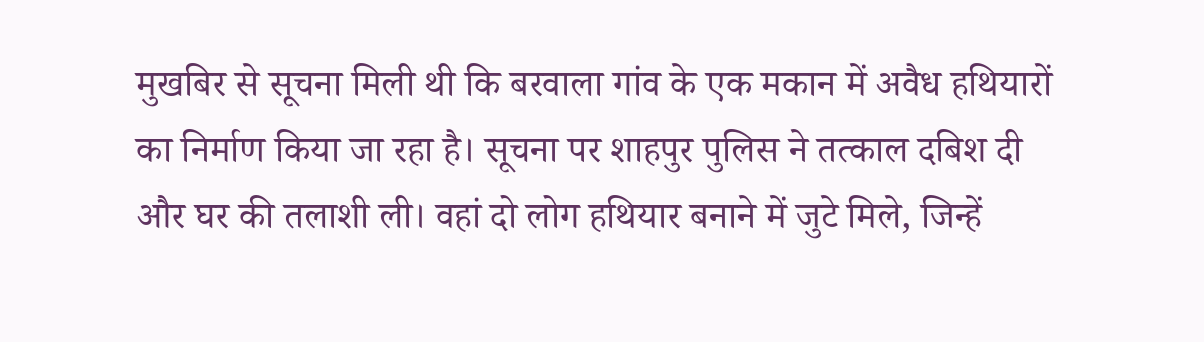मुखबिर से सूचना मिली थी कि बरवाला गांव के एक मकान में अवैध हथियारों का निर्माण किया जा रहा है। सूचना पर शाहपुर पुलिस ने तत्काल दबिश दी और घर की तलाशी ली। वहां दो लोग हथियार बनाने में जुटे मिले, जिन्हें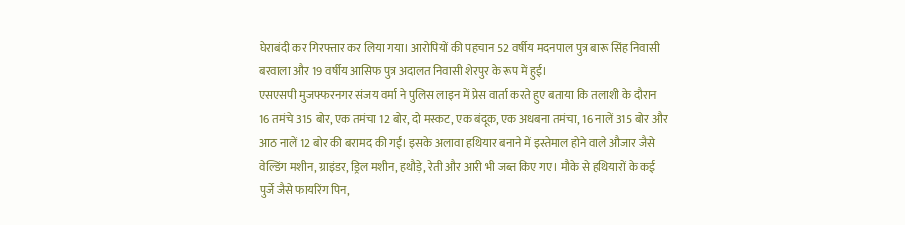घेराबंदी कर गिरफ्तार कर लिया गया। आरोपियों की पहचान 52 वर्षीय मदनपाल पुत्र बारू सिंह निवासी बरवाला और 19 वर्षीय आसिफ पुत्र अदालत निवासी शेरपुर के रूप में हुई।
एसएसपी मुजफ्फरनगर संजय वर्मा ने पुलिस लाइन में प्रेस वार्ता करते हुए बताया कि तलाशी के दौरान 16 तमंचे 315 बोर, एक तमंचा 12 बोर, दो मस्कट, एक बंदूक, एक अधबना तमंचा, 16 नालें 315 बोर और आठ नालें 12 बोर की बरामद की गईं। इसके अलावा हथियार बनाने में इस्तेमाल होने वाले औजार जैसे वेल्डिंग मशीन, ग्राइंडर, ड्रिल मशीन, हथौड़े, रेती और आरी भी जब्त किए गए। मौके से हथियारों के कई पुर्जे जैसे फायरिंग पिन,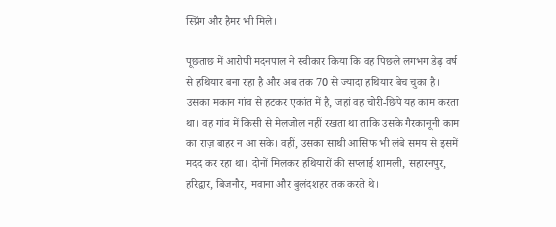स्प्रिंग और हैमर भी मिले।

पूछताछ में आरोपी मदनपाल ने स्वीकार किया कि वह पिछले लगभग डेढ़ वर्ष से हथियार बना रहा है और अब तक 70 से ज्यादा हथियार बेच चुका है। उसका मकान गांव से हटकर एकांत में है, जहां वह चोरी-छिपे यह काम करता था। वह गांव में किसी से मेलजोल नहीं रखता था ताकि उसके गैरकानूनी काम का राज़ बाहर न आ सके। वहीं, उसका साथी आसिफ भी लंबे समय से इसमें मदद कर रहा था। दोनों मिलकर हथियारों की सप्लाई शामली, सहारनपुर, हरिद्वार, बिजनौर, मवाना और बुलंदशहर तक करते थे।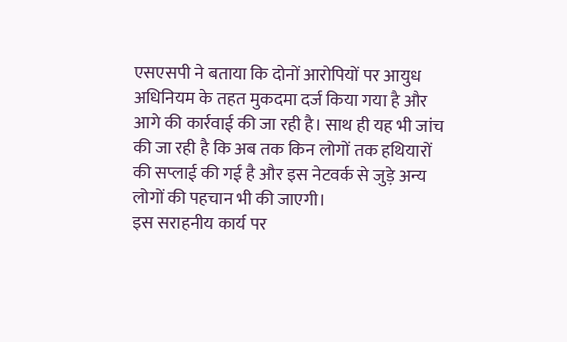एसएसपी ने बताया कि दोनों आरोपियों पर आयुध अधिनियम के तहत मुकदमा दर्ज किया गया है और आगे की कार्रवाई की जा रही है। साथ ही यह भी जांच की जा रही है कि अब तक किन लोगों तक हथियारों की सप्लाई की गई है और इस नेटवर्क से जुड़े अन्य लोगों की पहचान भी की जाएगी।
इस सराहनीय कार्य पर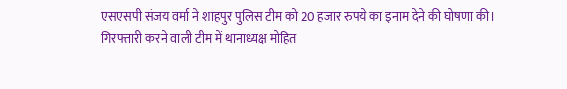एसएसपी संजय वर्मा ने शाहपुर पुलिस टीम को 20 हजार रुपये का इनाम देने की घोषणा की। गिरफ्तारी करने वाली टीम में थानाध्यक्ष मोहित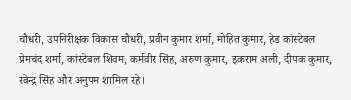चौधरी, उपनिरीक्षक विकास चौधरी, प्रवीन कुमार शर्मा, मोहित कुमार, हेड कांस्टेबल प्रेमचंद शर्मा, कांस्टेबल शिवम, कर्मवीर सिंह, अरुण कुमार, इकराम अली, दीपक कुमार, रवेन्द्र सिंह और अनुपम शामिल रहे।